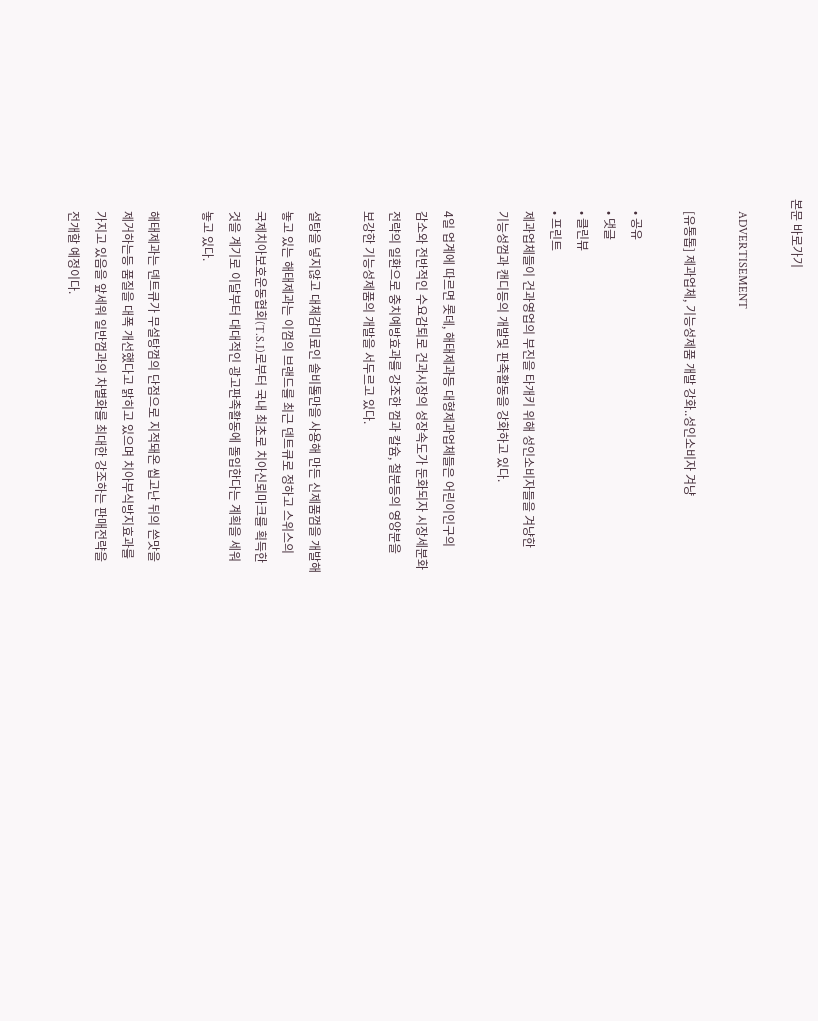본문 바로가기

    ADVERTISEMENT

    [유통톱] 제과업체, 기능성제품 개발 강화..성인소비자 겨냥

    • 공유
    • 댓글
    • 클린뷰
    • 프린트
    제과업체들이 건과영업의 부진을 타개키 위해 성인소비자들을 겨냥한
    기능성껌과 캔디등의 개발및 판촉활동을 강화하고 있다.

    4일 업계에 따르면 롯데, 해태제과등 대형제과업체들은 어린이인구의
    감소와 전반적인 수요감퇴로 건과시장의 성장속도가 둔화되자 시장세분화
    전략의 일환으로 충치예방효과를 강조한 껌과 칼슘, 철분등의 영양분을
    보강한 기능성제품의 개발을 서두르고 있다.

    설탕을 넣지않고 대체감미료인 솔비톨만을 사용해 만든 신제품껌을 개발해
    놓고 있는 해태제과는 이껌의 브랜드를 최근 덴트큐로 정하고 스위스의
    국제치아보호운동협회(T.S.I)로부터 국내 최초로 치아신뢰마크를 획득한
    것을 계기로 이달부터 대대적인 광고판촉활동에 돌입한다는 계획을 세워
    놓고 있다.

    해태제과는 덴트큐가 무설탕껌의 단점으로 지적돼온 씹고난 뒤의 쓴맛을
    제거하는등 품질을 대폭 개선했다고 밝히고 있으며 치아부식방지효과를
    가지고 있음을 앞세워 일반껌과의 차별화를 최대한 강조하는 판매전략을
    전개할 예정이다.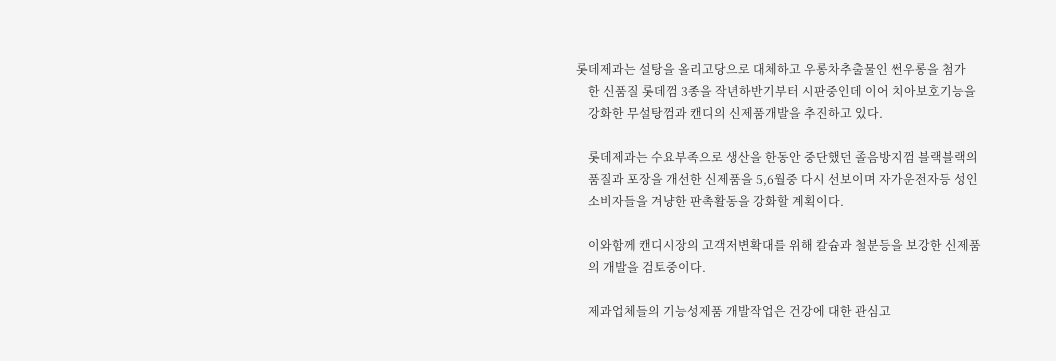롯데제과는 설탕을 올리고당으로 대체하고 우롱차추출물인 썬우롱을 첨가
    한 신품질 롯데껌 3종을 작년하반기부터 시판중인데 이어 치아보호기능을
    강화한 무설탕껌과 캔디의 신제품개발을 추진하고 있다.

    롯데제과는 수요부족으로 생산을 한동안 중단했던 졸음방지껌 블랙블랙의
    품질과 포장을 개선한 신제품을 5,6월중 다시 선보이며 자가운전자등 성인
    소비자들을 겨냥한 판촉활동을 강화할 계획이다.

    이와함께 캔디시장의 고객저변확대를 위해 칼슘과 철분등을 보강한 신제품
    의 개발을 검토중이다.

    제과업체들의 기능성제품 개발작업은 건강에 대한 관심고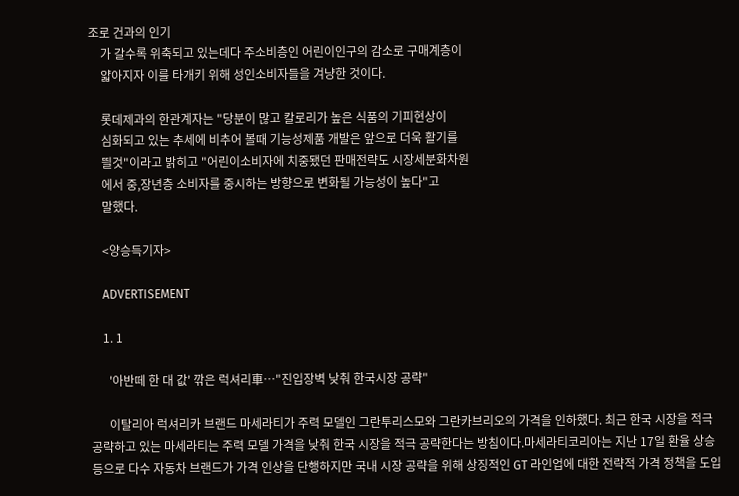조로 건과의 인기
    가 갈수록 위축되고 있는데다 주소비층인 어린이인구의 감소로 구매계층이
    얇아지자 이를 타개키 위해 성인소비자들을 겨냥한 것이다.

    롯데제과의 한관계자는 "당분이 많고 칼로리가 높은 식품의 기피현상이
    심화되고 있는 추세에 비추어 볼때 기능성제품 개발은 앞으로 더욱 활기를
    띌것"이라고 밝히고 "어린이소비자에 치중됐던 판매전략도 시장세분화차원
    에서 중,장년층 소비자를 중시하는 방향으로 변화될 가능성이 높다"고
    말했다.

    <양승득기자>

    ADVERTISEMENT

    1. 1

      '아반떼 한 대 값' 깎은 럭셔리車…"진입장벽 낮춰 한국시장 공략"

      이탈리아 럭셔리카 브랜드 마세라티가 주력 모델인 그란투리스모와 그란카브리오의 가격을 인하했다. 최근 한국 시장을 적극 공략하고 있는 마세라티는 주력 모델 가격을 낮춰 한국 시장을 적극 공략한다는 방침이다.마세라티코리아는 지난 17일 환율 상승 등으로 다수 자동차 브랜드가 가격 인상을 단행하지만 국내 시장 공략을 위해 상징적인 GT 라인업에 대한 전략적 가격 정책을 도입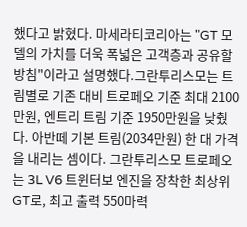했다고 밝혔다. 마세라티코리아는 "GT 모델의 가치를 더욱 폭넓은 고객층과 공유할 방침"이라고 설명했다.그란투리스모는 트림별로 기존 대비 트로페오 기준 최대 2100만원, 엔트리 트림 기준 1950만원을 낮췄다. 아반떼 기본 트림(2034만원) 한 대 가격을 내리는 셈이다. 그란투리스모 트로페오는 3L V6 트윈터보 엔진을 장착한 최상위 GT로, 최고 출력 550마력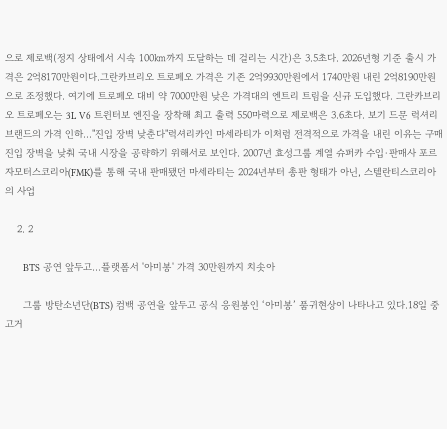으로 제로백(정지 상태에서 시속 100㎞까지 도달하는 데 걸리는 시간)은 3.5초다. 2026년형 기준 출시 가격은 2억8170만원이다.그란카브리오 트로페오 가격은 기존 2억9930만원에서 1740만원 내린 2억8190만원으로 조정했다. 여기에 트로페오 대비 약 7000만원 낮은 가격대의 엔트리 트림을 신규 도입했다. 그란카브리오 트로페오는 3L V6 트윈터보 엔진을 장착해 최고 출력 550마력으로 제로백은 3.6초다. 보기 드문 럭셔리 브랜드의 가격 인하..."진입 장벽 낮춘다"럭셔리카인 마세라티가 이처럼 전격적으로 가격을 내린 이유는 구매 진입 장벽을 낮춰 국내 시장을 공략하기 위해서로 보인다. 2007년 효성그룹 계열 슈퍼카 수입·판매사 포르자모터스코리아(FMK)를 통해 국내 판매됐던 마세라티는 2024년부터 총판 형태가 아닌, 스텔란티스코리아의 사업

    2. 2

      BTS 공연 앞두고…플랫폼서 '아미봉' 가격 30만원까지 치솟아

      그룹 방탄소년단(BTS) 컴백 공연을 앞두고 공식 응원봉인 ‘아미봉’ 품귀현상이 나타나고 있다.18일 중고거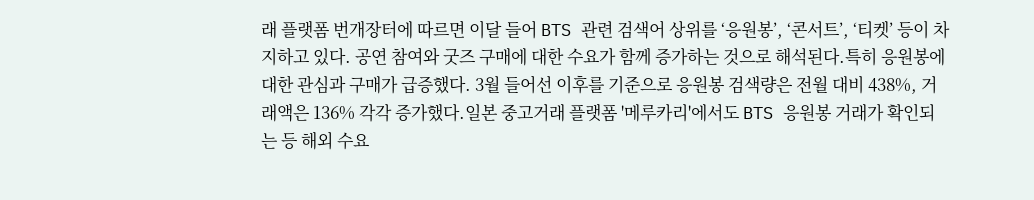래 플랫폼 번개장터에 따르면 이달 들어 BTS 관련 검색어 상위를 ‘응원봉’, ‘콘서트’, ‘티켓’ 등이 차지하고 있다. 공연 참여와 굿즈 구매에 대한 수요가 함께 증가하는 것으로 해석된다.특히 응원봉에 대한 관심과 구매가 급증했다. 3월 들어선 이후를 기준으로 응원봉 검색량은 전월 대비 438%, 거래액은 136% 각각 증가했다.일본 중고거래 플랫폼 '메루카리'에서도 BTS 응원봉 거래가 확인되는 등 해외 수요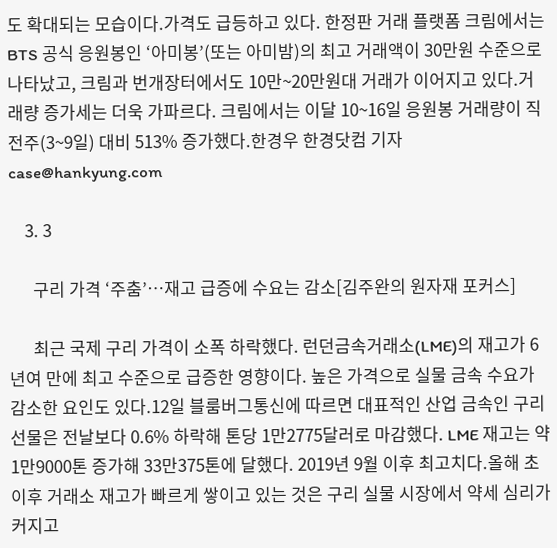도 확대되는 모습이다.가격도 급등하고 있다. 한정판 거래 플랫폼 크림에서는 BTS 공식 응원봉인 ‘아미봉’(또는 아미밤)의 최고 거래액이 30만원 수준으로 나타났고, 크림과 번개장터에서도 10만~20만원대 거래가 이어지고 있다.거래량 증가세는 더욱 가파르다. 크림에서는 이달 10~16일 응원봉 거래량이 직전주(3~9일) 대비 513% 증가했다.한경우 한경닷컴 기자 case@hankyung.com

    3. 3

      구리 가격 ‘주춤’…재고 급증에 수요는 감소[김주완의 원자재 포커스]

      최근 국제 구리 가격이 소폭 하락했다. 런던금속거래소(LME)의 재고가 6년여 만에 최고 수준으로 급증한 영향이다. 높은 가격으로 실물 금속 수요가 감소한 요인도 있다.12일 블룸버그통신에 따르면 대표적인 산업 금속인 구리 선물은 전날보다 0.6% 하락해 톤당 1만2775달러로 마감했다. LME 재고는 약 1만9000톤 증가해 33만375톤에 달했다. 2019년 9월 이후 최고치다.올해 초 이후 거래소 재고가 빠르게 쌓이고 있는 것은 구리 실물 시장에서 약세 심리가 커지고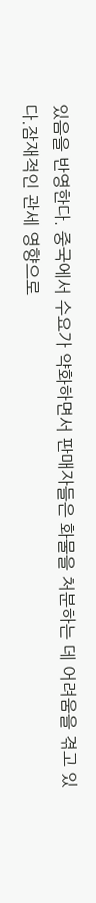있음을 반영한다. 중국에서 수요가 약화하면서 판매자들은 화물을 처분하는 데 어려움을 겪고 있다.잠재적인 관세 영향으로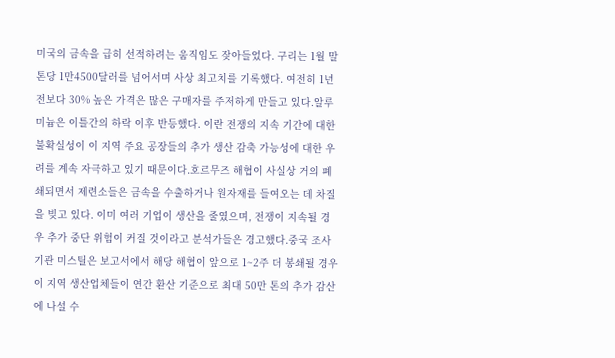미국의 금속을 급히 선적하려는 움직임도 잦아들었다. 구리는 1월 말 톤당 1만4500달러를 넘어서며 사상 최고치를 기록했다. 여전히 1년 전보다 30% 높은 가격은 많은 구매자를 주저하게 만들고 있다.알루미늄은 이틀간의 하락 이후 반등했다. 이란 전쟁의 지속 기간에 대한 불확실성이 이 지역 주요 공장들의 추가 생산 감축 가능성에 대한 우려를 계속 자극하고 있기 때문이다.호르무즈 해협이 사실상 거의 폐쇄되면서 제련소들은 금속을 수출하거나 원자재를 들여오는 데 차질을 빚고 있다. 이미 여러 기업이 생산을 줄였으며, 전쟁이 지속될 경우 추가 중단 위험이 커질 것이라고 분석가들은 경고했다.중국 조사기관 미스틸은 보고서에서 해당 해협이 앞으로 1~2주 더 봉쇄될 경우 이 지역 생산업체들이 연간 환산 기준으로 최대 50만 톤의 추가 감산에 나설 수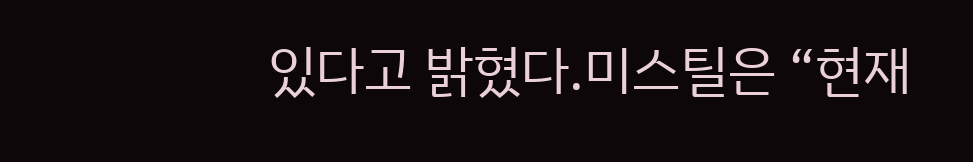있다고 밝혔다.미스틸은 “현재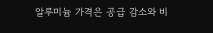알루미늄 가격은 공급 감소와 비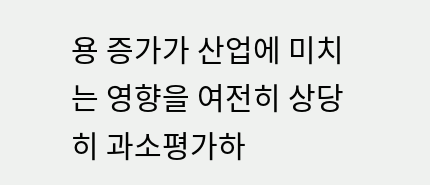용 증가가 산업에 미치는 영향을 여전히 상당히 과소평가하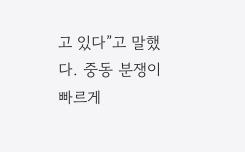고 있다”고 말했다. 중동 분쟁이 빠르게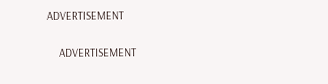ADVERTISEMENT

    ADVERTISEMENT